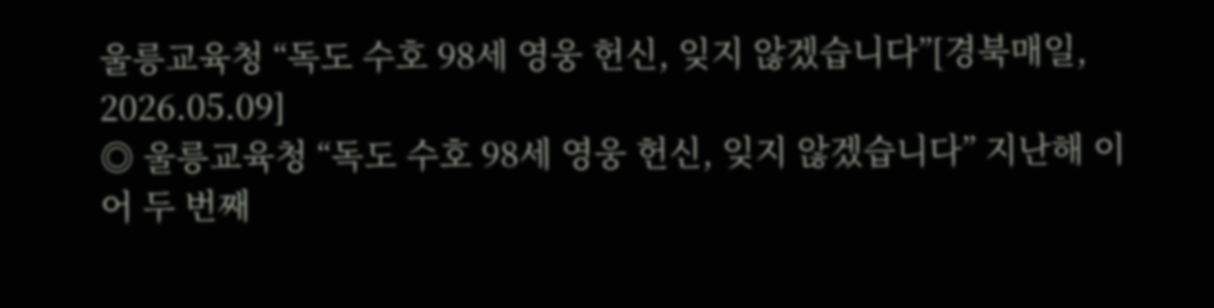울릉교육청 “독도 수호 98세 영웅 헌신, 잊지 않겠습니다”[경북매일, 2026.05.09]
◎ 울릉교육청 “독도 수호 98세 영웅 헌신, 잊지 않겠습니다” 지난해 이어 두 번째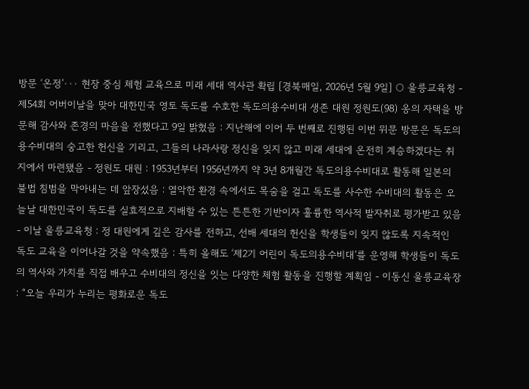방문 ‘온정’··· 현장 중심 체험 교육으로 미래 세대 역사관 확립 [경북매일, 2026년 5월 9일] ○ 울릉교육청 - 제54회 어버이날을 맞아 대한민국 영토 독도를 수호한 독도의용수비대 생존 대원 정원도(98) 옹의 자택을 방문해 감사와 존경의 마음을 전했다고 9일 밝혔음 : 지난해에 이어 두 번째로 진행된 이번 위문 방문은 독도의용수비대의 숭고한 헌신을 기리고, 그들의 나라사랑 정신을 잊지 않고 미래 세대에 온전히 계승하겠다는 취지에서 마련됐음 - 정원도 대원 : 1953년부터 1956년까지 약 3년 8개월간 독도의용수비대로 활동해 일본의 불법 침범을 막아내는 데 앞장섰음 : 열악한 환경 속에서도 목숨을 걸고 독도를 사수한 수비대의 활동은 오늘날 대한민국이 독도를 실효적으로 지배할 수 있는 튼튼한 기반이자 훌륭한 역사적 발자취로 평가받고 있음 - 이날 울릉교육청 : 정 대원에게 깊은 감사를 전하고, 선배 세대의 헌신을 학생들이 잊지 않도록 지속적인 독도 교육을 이어나갈 것을 약속했음 : 특히 올해도 ‘제2기 어린이 독도의용수비대’를 운영해 학생들이 독도의 역사와 가치를 직접 배우고 수비대의 정신을 잇는 다양한 체험 활동을 진행할 계획임 - 이동신 울릉교육장 : “오늘 우리가 누리는 평화로운 독도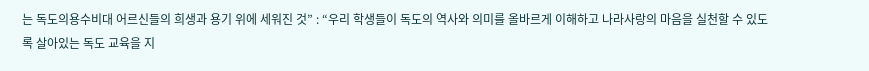는 독도의용수비대 어르신들의 희생과 용기 위에 세워진 것” : “우리 학생들이 독도의 역사와 의미를 올바르게 이해하고 나라사랑의 마음을 실천할 수 있도록 살아있는 독도 교육을 지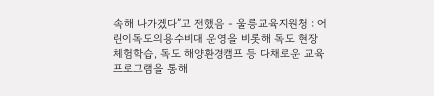속해 나가겠다”고 전했음 - 울릉교육지원청 : 어린이독도의용수비대 운영을 비롯해 독도 현장체험학습, 독도 해양환경캠프 등 다채로운 교육 프로그램을 통해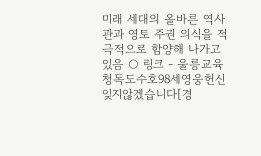미래 세대의 올바른 역사관과 영토 주권 의식을 적극적으로 함양해 나가고 있음 ○ 링크 - 울릉교육청독도수호98세영웅헌신잊지않겠습니다[경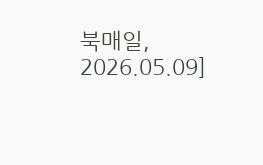북매일, 2026.05.09]